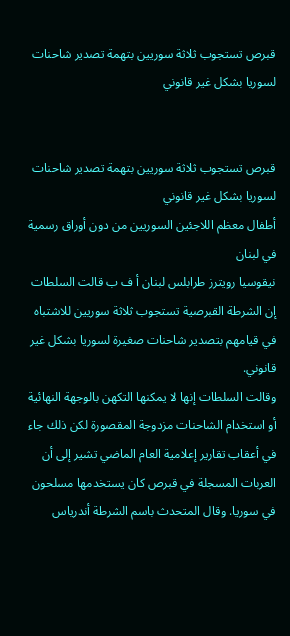قبرص تستجوب ثلاثة سوريين بتهمة تصدير شاحنات لسوريا بشكل غير قانوني


قبرص تستجوب ثلاثة سوريين بتهمة تصدير شاحنات لسوريا بشكل غير قانوني
أطفال معظم اللاجئين السوريين من دون أوراق رسمية في لبنان
نيقوسيا رويترز طرابلس لبنان أ ف ب قالت السلطات إن الشرطة القبرصية تستجوب ثلاثة سوريين للاشتباه في قيامهم بتصدير شاحنات صغيرة لسوريا بشكل غير قانوني.
وقالت السلطات إنها لا يمكنها التكهن بالوجهة النهائية أو استخدام الشاحنات مزدوجة المقصورة لكن ذلك جاء في أعقاب تقارير إعلامية العام الماضي تشير إلى أن العربات المسجلة في قبرص كان يستخدمها مسلحون في سوريا. وقال المتحدث باسم الشرطة أندرياس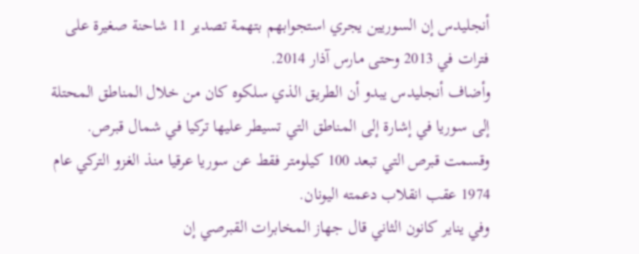أنجليدس إن السوريين يجري استجوابهم بتهمة تصدير 11 شاحنة صغيرة على فترات في 2013 وحتى مارس آذار 2014.
وأضاف أنجليدس يبدو أن الطريق الذي سلكوه كان من خلال المناطق المحتلة إلى سوريا في إشارة إلى المناطق التي تسيطر عليها تركيا في شمال قبرص.
وقسمت قبرص التي تبعد 100 كيلومتر فقط عن سوريا عرقيا منذ الغزو التركي عام 1974 عقب انقلاب دعمته اليونان.
وفي يناير كانون الثاني قال جهاز المخابرات القبرصي إن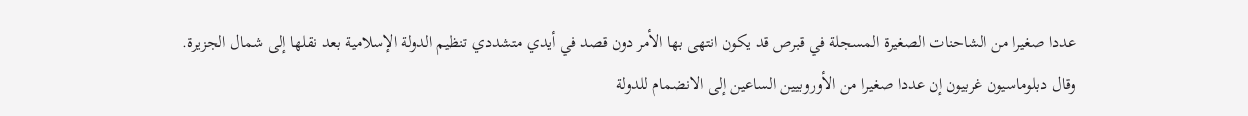عددا صغيرا من الشاحنات الصغيرة المسجلة في قبرص قد يكون انتهى بها الأمر دون قصد في أيدي متشددي تنظيم الدولة الإسلامية بعد نقلها إلى شمال الجزيرة.
وقال دبلوماسيون غربيون إن عددا صغيرا من الأوروبيين الساعين إلى الانضمام للدولة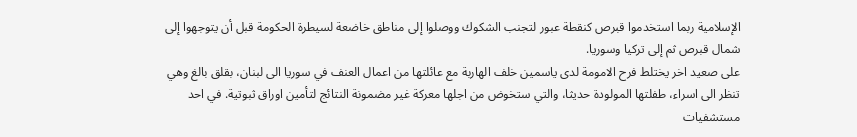الإسلامية ربما استخدموا قبرص كنقطة عبور لتجنب الشكوك ووصلوا إلى مناطق خاضعة لسيطرة الحكومة قبل أن يتوجهوا إلى شمال قبرص ثم إلى تركيا وسوريا.
على صعيد اخر يختلط فرح الامومة لدى ياسمين خلف الهاربة مع عائلتها من اعمال العنف في سوريا الى لبنان، بقلق بالغ وهي تنظر الى اسراء، طفلتها المولودة حديثا، والتي ستخوض من اجلها معركة غير مضمونة النتائج لتأمين اوراق ثبوتية. في احد مستشفيات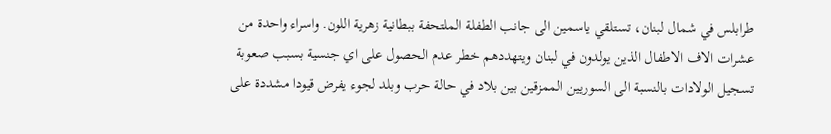طرابلس في شمال لبنان، تستلقي ياسمين الى جانب الطفلة الملتحفة ببطانية زهرية اللون. واسراء واحدة من عشرات الاف الاطفال الذين يولدون في لبنان ويتهددهم خطر عدم الحصول على اي جنسية بسبب صعوبة تسجيل الولادات بالنسبة الى السوريين الممزقين بين بلاد في حالة حرب وبلد لجوء يفرض قيودا مشددة على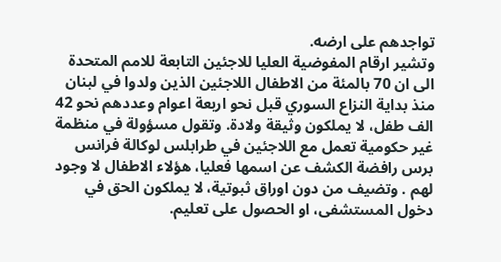تواجدهم على ارضه.
وتشير ارقام المفوضية العليا للاجئين التابعة للامم المتحدة الى ان 70 بالمئة من الاطفال اللاجئين الذين ولدوا في لبنان منذ بداية النزاع السوري قبل نحو اربعة اعوام وعددهم نحو 42 الف طفل، لا يملكون وثيقة ولادة. وتقول مسؤولة في منظمة غير حكومية تعمل مع اللاجئين في طرابلس لوكالة فرانس برس رافضة الكشف عن اسمها فعليا، هؤلاء الاطفال لا وجود لهم . وتضيف من دون اوراق ثبوتية، لا يملكون الحق في دخول المستشفى، او الحصول على تعليم.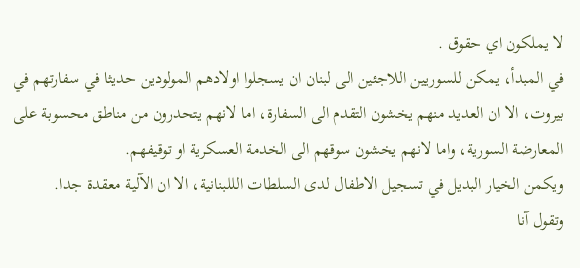لا يملكون اي حقوق .
في المبدأ، يمكن للسوريين اللاجئين الى لبنان ان يسجلوا اولادهم المولودين حديثا في سفارتهم في بيروت، الا ان العديد منهم يخشون التقدم الى السفارة، اما لانهم يتحدرون من مناطق محسوبة على المعارضة السورية، واما لانهم يخشون سوقهم الى الخدمة العسكرية او توقيفهم.
ويكمن الخيار البديل في تسجيل الاطفال لدى السلطات الللبنانية، الا ان الآلية معقدة جدا.
وتقول آنا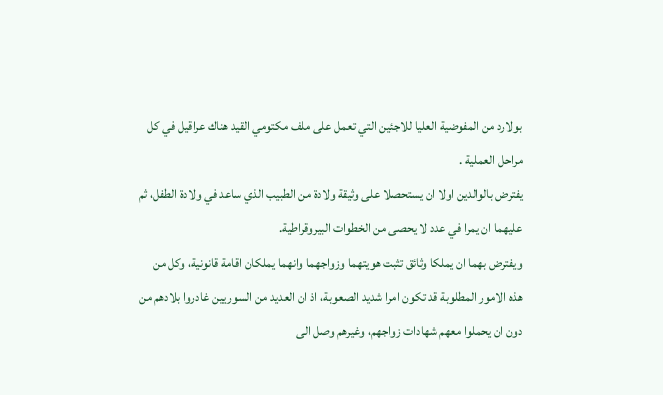بولارد من المفوضية العليا للاجئين التي تعمل على ملف مكتومي القيد هناك عراقيل في كل مراحل العملية .
يفترض بالوالدين اولا ان يستحصلا على وثيقة ولادة من الطبيب الذي ساعد في ولادة الطفل، ثم عليهما ان يمرا في عدد لا يحصى من الخطوات البيروقراطية.
ويفترض بهما ان يملكا وثائق تثبت هويتهما وزواجهما وانهما يملكان اقامة قانونية، وكل من هذه الامور المطلوبة قد تكون امرا شديد الصعوبة، اذ ان العديد من السوريين غادروا بلادهم من دون ان يحملوا معهم شهادات زواجهم، وغيرهم وصل الى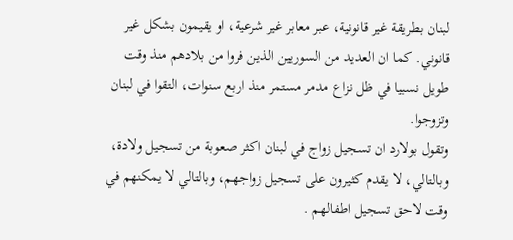لبنان بطريقة غير قانونية، عبر معابر غير شرعية، او يقيمون بشكل غير قانوني. كما ان العديد من السوريين الذين فروا من بلادهم منذ وقت طويل نسبيا في ظل نزاع مدمر مستمر منذ اربع سنوات، التقوا في لبنان وتزوجوا.
وتقول بولارد ان تسجيل زواج في لبنان اكثر صعوبة من تسجيل ولادة، وبالتالي، لا يقدم كثيرون على تسجيل زواجهم، وبالتالي لا يمكنهم في وقت لاحق تسجيل اطفالهم .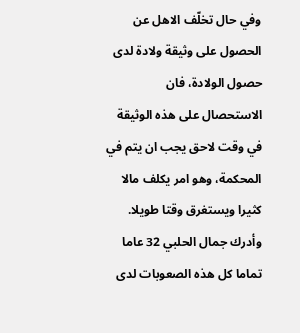وفي حال تخلّف الاهل عن الحصول على وثيقة ولادة لدى حصول الولادة، فان الاستحصال على هذه الوثيقة في وقت لاحق يجب ان يتم في المحكمة، وهو امر يكلف مالا كثيرا ويستغرق وقتا طويلا.
وأدرك جمال الحلبي 32 عاما تماما كل هذه الصعوبات لدى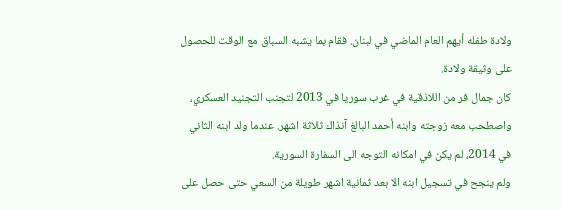ولادة طفله أيهم العام الماضي في لبنان. فقام بما يشبه السباق مع الوقت للحصول على وثيقة ولادة.
كان جمال فر من اللاذقية في غرب سوريا في 2013 لتجنب التجنيد العسكري، واصطحب معه زوجته وابنه أحمد البالغ آنذاك ثلاثة اشهر. عندما ولد ابنه الثاني في 2014، لم يكن في امكانه التوجه الى السفارة السورية.
ولم ينجح في تسجيل ابنه الا بعد ثمانية اشهر طويلة من السعي حتى حصل على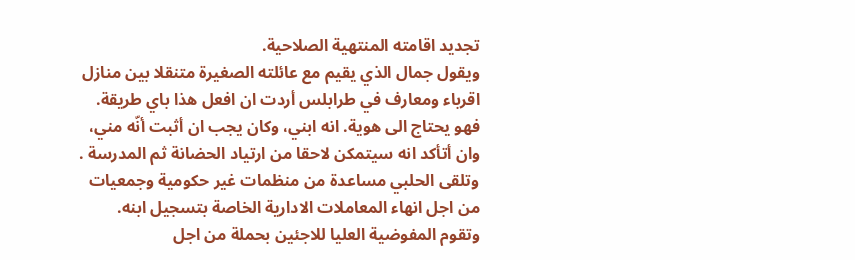تجديد اقامته المنتهية الصلاحية.
ويقول جمال الذي يقيم مع عائلته الصغيرة متنقلا بين منازل اقرباء ومعارف في طرابلس أردت ان افعل هذا باي طريقة. فهو يحتاج الى هوية. انه ابني، وكان يجب ان أثبت أنّه مني، وان أتأكد انه سيتمكن لاحقا من ارتياد الحضانة ثم المدرسة .
وتلقى الحلبي مساعدة من منظمات غير حكومية وجمعيات من اجل انهاء المعاملات الادارية الخاصة بتسجيل ابنه.
وتقوم المفوضية العليا للاجئين بحملة من اجل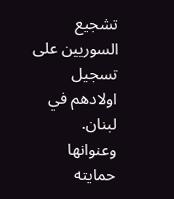تشجيع السوريين على تسجيل اولادهم في لبنان. وعنوانها حمايته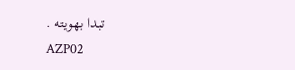تبدا بهويته .
AZP02